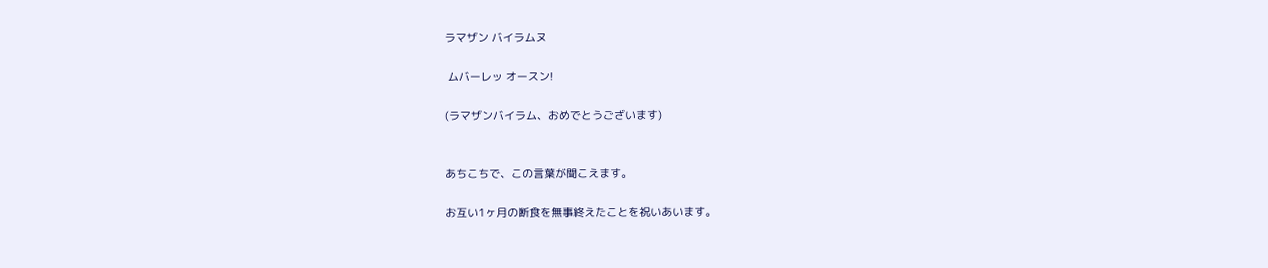ラマザン バイラムヌ

 ムバーレッ オースン!

(ラマザンバイラム、おめでとうございます)


あちこちで、この言葉が聞こえます。

お互い1ヶ月の断食を無事終えたことを祝いあいます。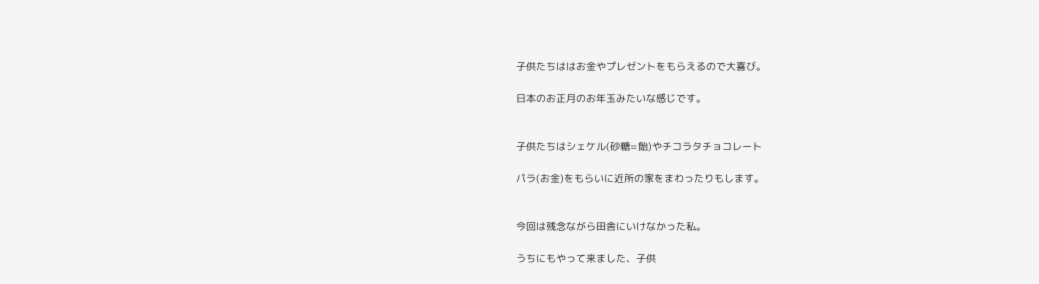子供たちははお金やプレゼントをもらえるので大喜び。

日本のお正月のお年玉みたいな感じです。


子供たちはシェケル(砂糖=飴)やチコラタチョコレート

パラ(お金)をもらいに近所の家をまわったりもします。


今回は残念ながら田舎にいけなかった私。

うちにもやって来ました、子供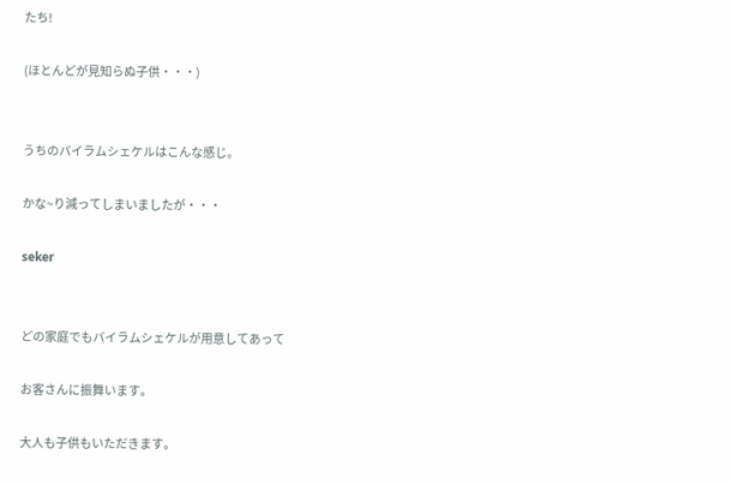たち!

(ほとんどが見知らぬ子供・・・)


うちのバイラムシェケルはこんな感じ。

かな~り減ってしまいましたが・・・

seker


どの家庭でもバイラムシェケルが用意してあって

お客さんに振舞います。

大人も子供もいただきます。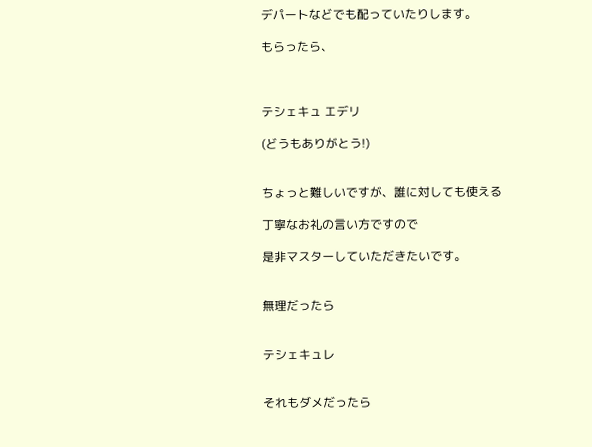デパートなどでも配っていたりします。

もらったら、



テシェキュ エデリ

(どうもありがとう!)


ちょっと難しいですが、誰に対しても使える

丁寧なお礼の言い方ですので

是非マスターしていただきたいです。


無理だったら


テシェキュレ


それもダメだったら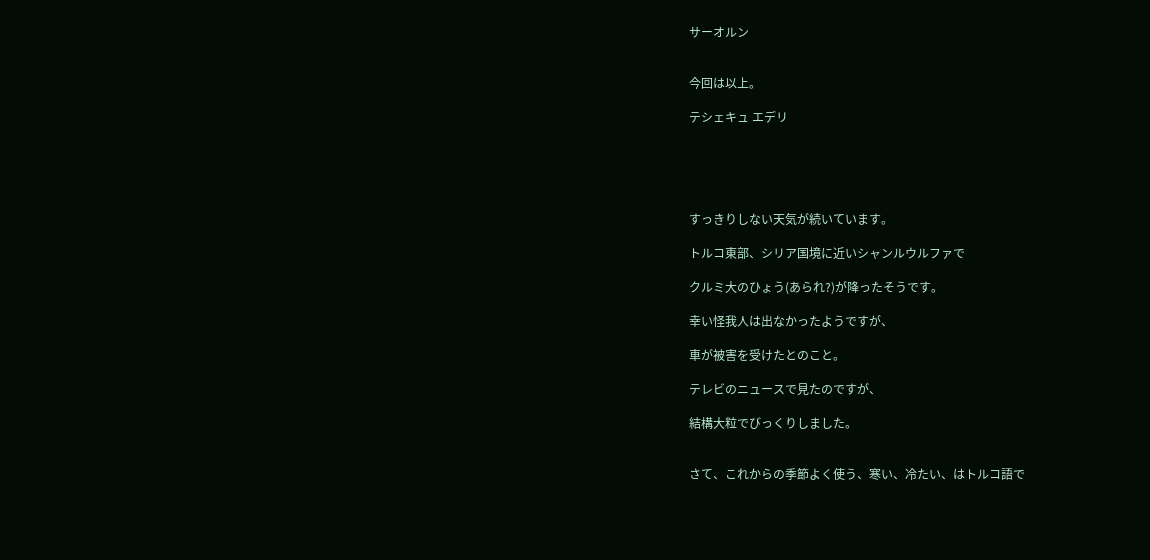サーオルン


今回は以上。

テシェキュ エデリ





すっきりしない天気が続いています。

トルコ東部、シリア国境に近いシャンルウルファで

クルミ大のひょう(あられ?)が降ったそうです。

幸い怪我人は出なかったようですが、

車が被害を受けたとのこと。

テレビのニュースで見たのですが、

結構大粒でびっくりしました。


さて、これからの季節よく使う、寒い、冷たい、はトルコ語で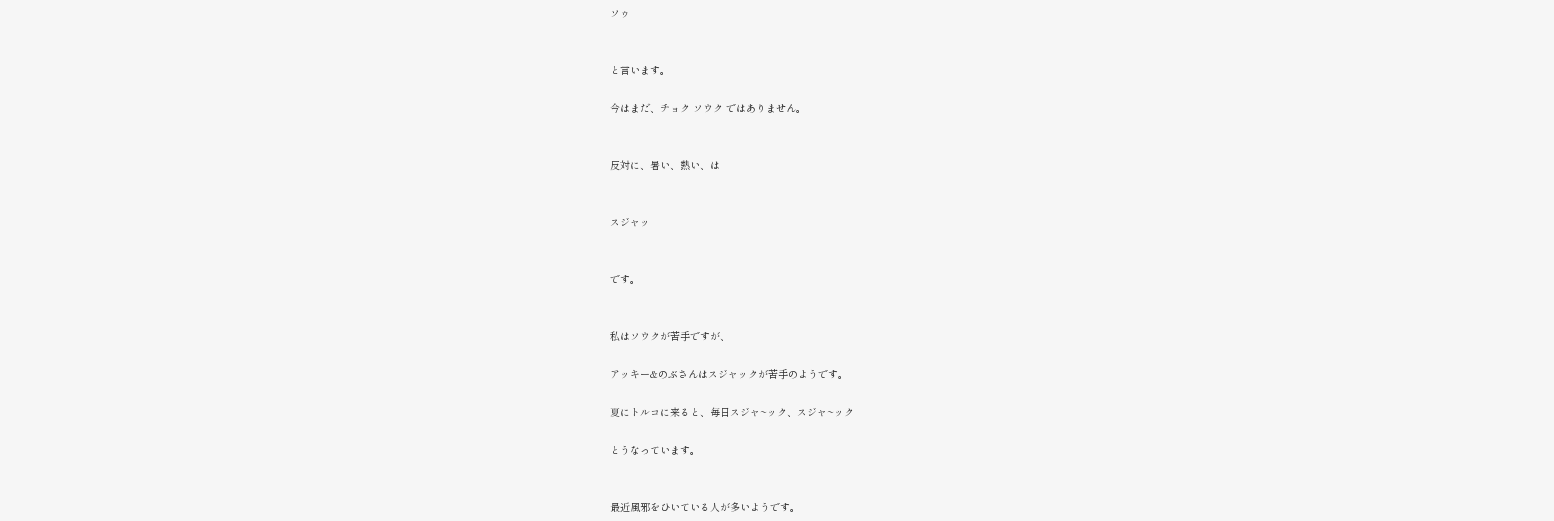ソゥ


と言います。

今はまだ、チョク ソウク ではありません。


反対に、暑い、熱い、は


スジャッ


です。


私はソウクが苦手ですが、

アッキー&のぶさんはスジャックが苦手のようです。

夏にトルコに来ると、毎日スジャ~ック、スジャ~ック

とうなっています。


最近風邪をひいている人が多いようです。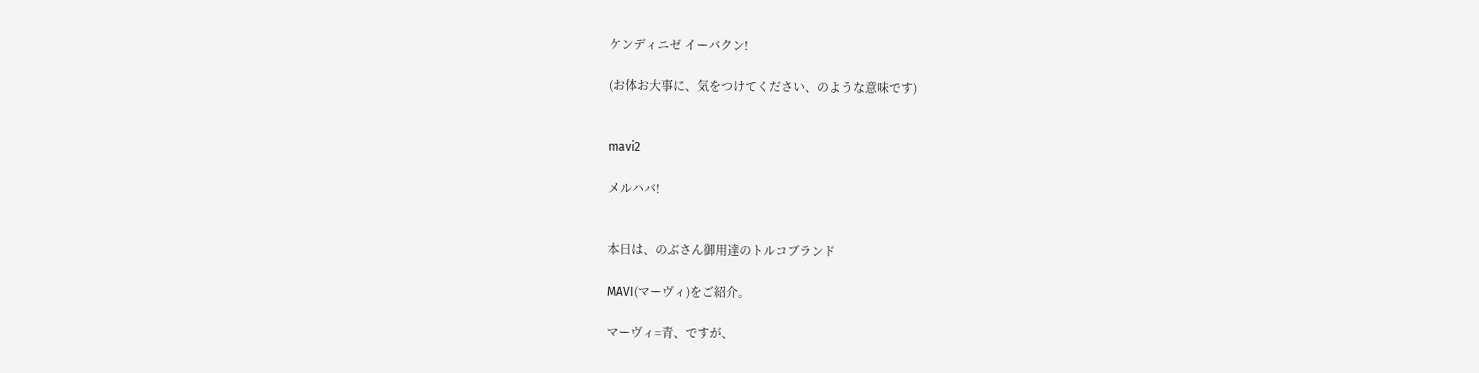ケンディニゼ イーバクン!

(お体お大事に、気をつけてください、のような意味です)


mavi2

メルハバ!


本日は、のぶさん御用達のトルコブランド

MAVI(マーヴィ)をご紹介。

マーヴィ=青、ですが、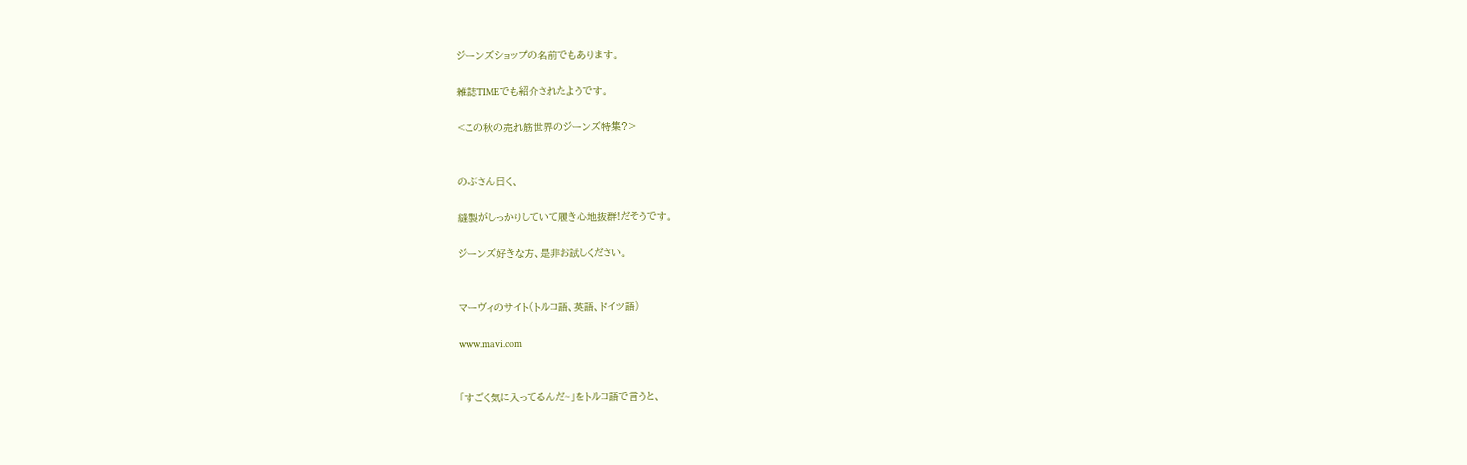ジーンズショップの名前でもあります。

雑誌TIMEでも紹介されたようです。

<この秋の売れ筋世界のジーンズ特集?>


のぶさん曰く、

縫製がしっかりしていて履き心地抜群!だそうです。

ジーンズ好きな方、是非お試しください。


マーヴィのサイト(トルコ語、英語、ドイツ語)

www.mavi.com


「すごく気に入ってるんだ~」をトルコ語で言うと、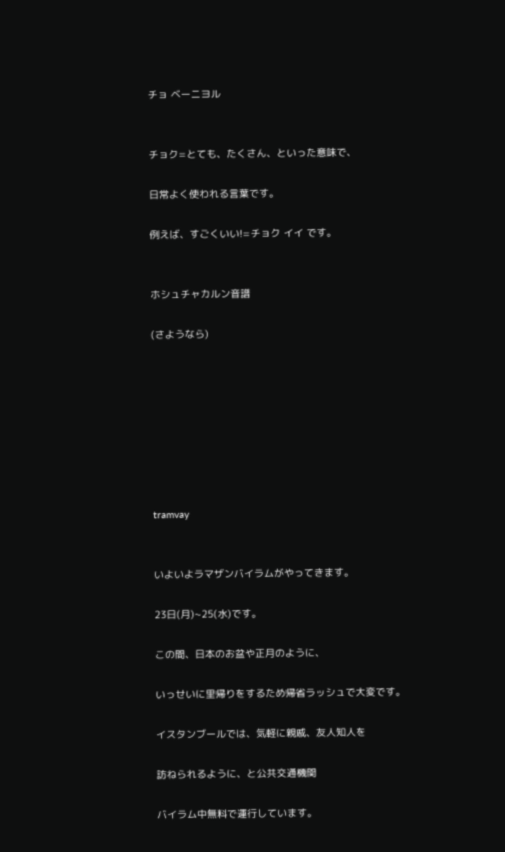チョ ベーニヨル


チョク=とても、たくさん、といった意味で、

日常よく使われる言葉です。

例えば、すごくいい!=チョク イイ です。


ホシュチャカルン音譜

(さようなら)








tramvay


いよいよラマザンバイラムがやってきます。

23日(月)~25(水)です。

この間、日本のお盆や正月のように、

いっせいに里帰りをするため帰省ラッシュで大変です。

イスタンブールでは、気軽に親戚、友人知人を

訪ねられるように、と公共交通機関

バイラム中無料で運行しています。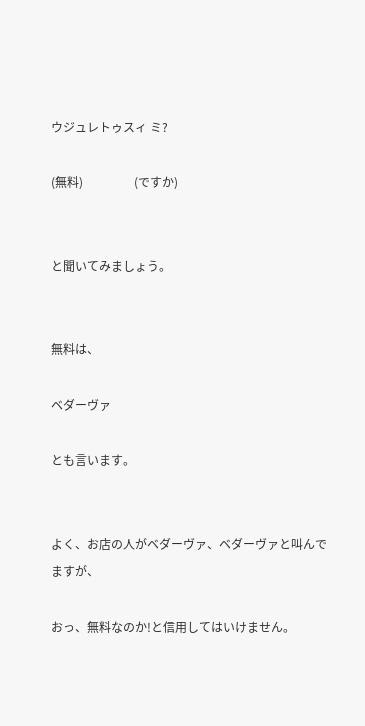ウジュレトゥスィ ミ?

(無料)                 (ですか)


と聞いてみましょう。


無料は、

ベダーヴァ

とも言います。


よく、お店の人がベダーヴァ、ベダーヴァと叫んでますが、

おっ、無料なのか!と信用してはいけません。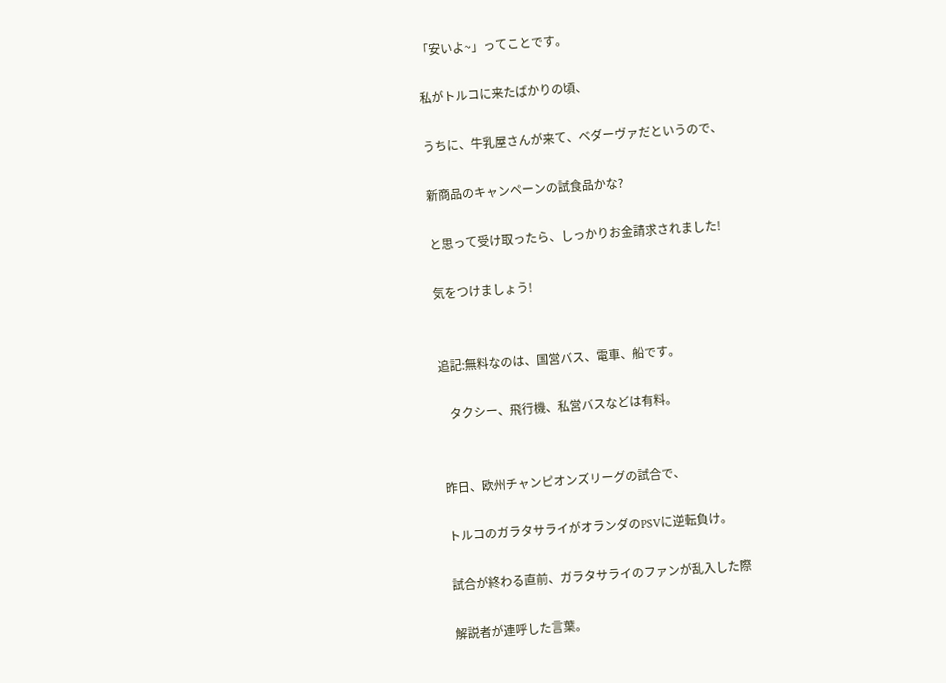「安いよ~」ってことです。

私がトルコに来たばかりの頃、

うちに、牛乳屋さんが来て、ベダーヴァだというので、

新商品のキャンペーンの試食品かな?

と思って受け取ったら、しっかりお金請求されました!

気をつけましょう!


追記:無料なのは、国営バス、電車、船です。

   タクシー、飛行機、私営バスなどは有料。


昨日、欧州チャンピオンズリーグの試合で、

トルコのガラタサライがオランダのPSVに逆転負け。

試合が終わる直前、ガラタサライのファンが乱入した際

解説者が連呼した言葉。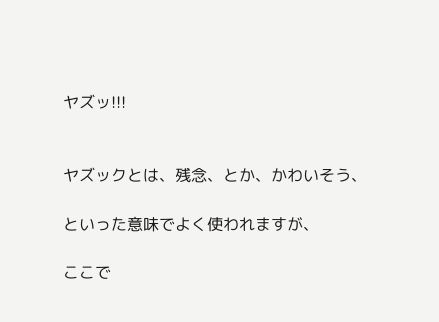ヤズッ!!!


ヤズックとは、残念、とか、かわいそう、

といった意味でよく使われますが、

ここで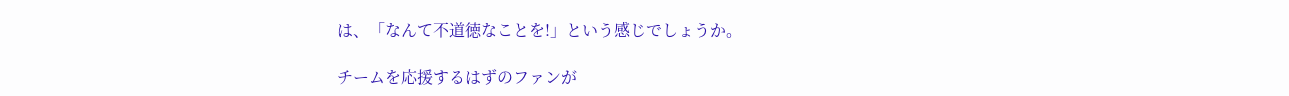は、「なんて不道徳なことを!」という感じでしょうか。

チームを応援するはずのファンが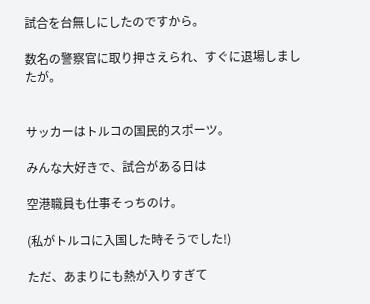試合を台無しにしたのですから。

数名の警察官に取り押さえられ、すぐに退場しましたが。


サッカーはトルコの国民的スポーツ。

みんな大好きで、試合がある日は

空港職員も仕事そっちのけ。

(私がトルコに入国した時そうでした!)

ただ、あまりにも熱が入りすぎて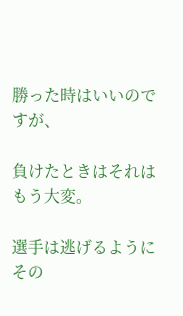勝った時はいいのですが、

負けたときはそれはもう大変。

選手は逃げるようにその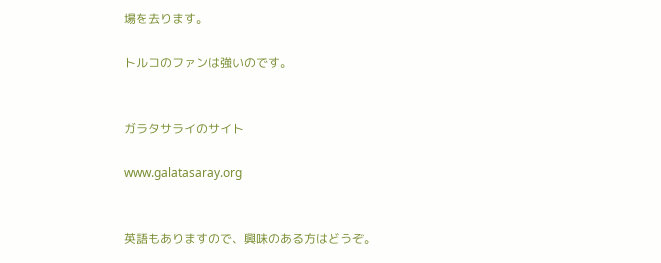場を去ります。

トルコのファンは強いのです。


ガラタサライのサイト

www.galatasaray.org


英語もありますので、興味のある方はどうぞ。